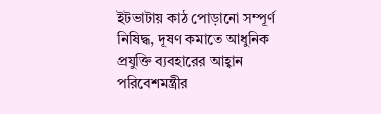ইটভাটায় কাঠ পোড়ানো সম্পূর্ণ নিষিদ্ধ, দূষণ কমাতে আধুনিক প্রযুক্তি ব্যবহারের আহ্বান পরিবেশমন্ত্রীর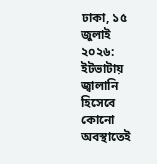ঢাকা, ১৫ জুলাই ২০২৬: ইটভাটায় জ্বালানি হিসেবে কোনো অবস্থাতেই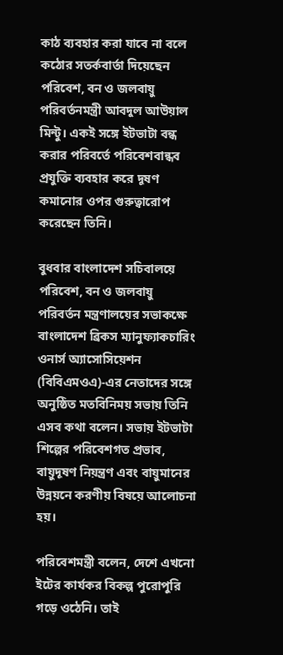কাঠ ব্যবহার করা যাবে না বলে কঠোর সতর্কবার্তা দিয়েছেন পরিবেশ, বন ও জলবায়ু পরিবর্তনমন্ত্রী আবদুল আউয়াল মিন্টু। একই সঙ্গে ইটভাটা বন্ধ করার পরিবর্তে পরিবেশবান্ধব প্রযুক্তি ব্যবহার করে দূষণ কমানোর ওপর গুরুত্বারোপ করেছেন তিনি।

বুধবার বাংলাদেশ সচিবালয়ে পরিবেশ, বন ও জলবায়ু পরিবর্তন মন্ত্রণালয়ের সভাকক্ষে বাংলাদেশ ব্রিকস ম্যানুফ্যাকচারিং ওনার্স অ্যাসোসিয়েশন (বিবিএমওএ)-এর নেতাদের সঙ্গে অনুষ্ঠিত মতবিনিময় সভায় তিনি এসব কথা বলেন। সভায় ইটভাটা শিল্পের পরিবেশগত প্রভাব, বায়ুদূষণ নিয়ন্ত্রণ এবং বায়ুমানের উন্নয়নে করণীয় বিষয়ে আলোচনা হয়।

পরিবেশমন্ত্রী বলেন, দেশে এখনো ইটের কার্যকর বিকল্প পুরোপুরি গড়ে ওঠেনি। তাই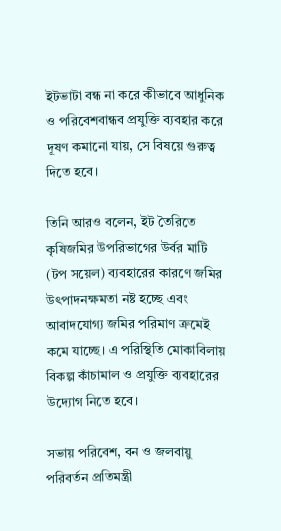ইটভাটা বন্ধ না করে কীভাবে আধুনিক ও পরিবেশবান্ধব প্রযুক্তি ব্যবহার করে দূষণ কমানো যায়, সে বিষয়ে গুরুত্ব দিতে হবে।

তিনি আরও বলেন, ইট তৈরিতে কৃষিজমির উপরিভাগের উর্বর মাটি (টপ সয়েল) ব্যবহারের কারণে জমির উৎপাদনক্ষমতা নষ্ট হচ্ছে এবং আবাদযোগ্য জমির পরিমাণ ক্রমেই কমে যাচ্ছে। এ পরিস্থিতি মোকাবিলায় বিকল্প কাঁচামাল ও প্রযুক্তি ব্যবহারের উদ্যোগ নিতে হবে।

সভায় পরিবেশ, বন ও জলবায়ু পরিবর্তন প্রতিমন্ত্রী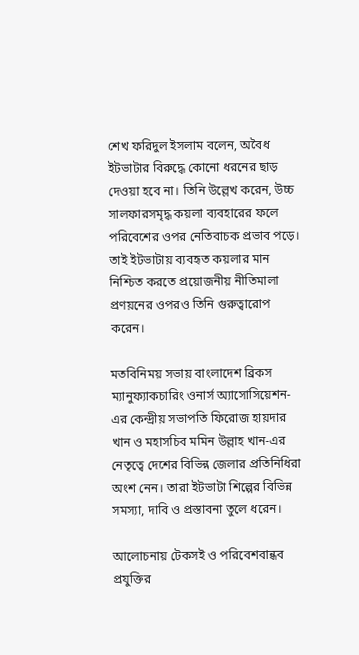শেখ ফরিদুল ইসলাম বলেন, অবৈধ ইটভাটার বিরুদ্ধে কোনো ধরনের ছাড় দেওয়া হবে না। তিনি উল্লেখ করেন, উচ্চ সালফারসমৃদ্ধ কয়লা ব্যবহারের ফলে পরিবেশের ওপর নেতিবাচক প্রভাব পড়ে। তাই ইটভাটায় ব্যবহৃত কয়লার মান নিশ্চিত করতে প্রয়োজনীয় নীতিমালা প্রণয়নের ওপরও তিনি গুরুত্বারোপ করেন।

মতবিনিময় সভায় বাংলাদেশ ব্রিকস ম্যানুফ্যাকচারিং ওনার্স অ্যাসোসিয়েশন-এর কেন্দ্রীয় সভাপতি ফিরোজ হায়দার খান ও মহাসচিব মমিন উল্লাহ খান-এর নেতৃত্বে দেশের বিভিন্ন জেলার প্রতিনিধিরা অংশ নেন। তারা ইটভাটা শিল্পের বিভিন্ন সমস্যা, দাবি ও প্রস্তাবনা তুলে ধরেন।

আলোচনায় টেকসই ও পরিবেশবান্ধব প্রযুক্তির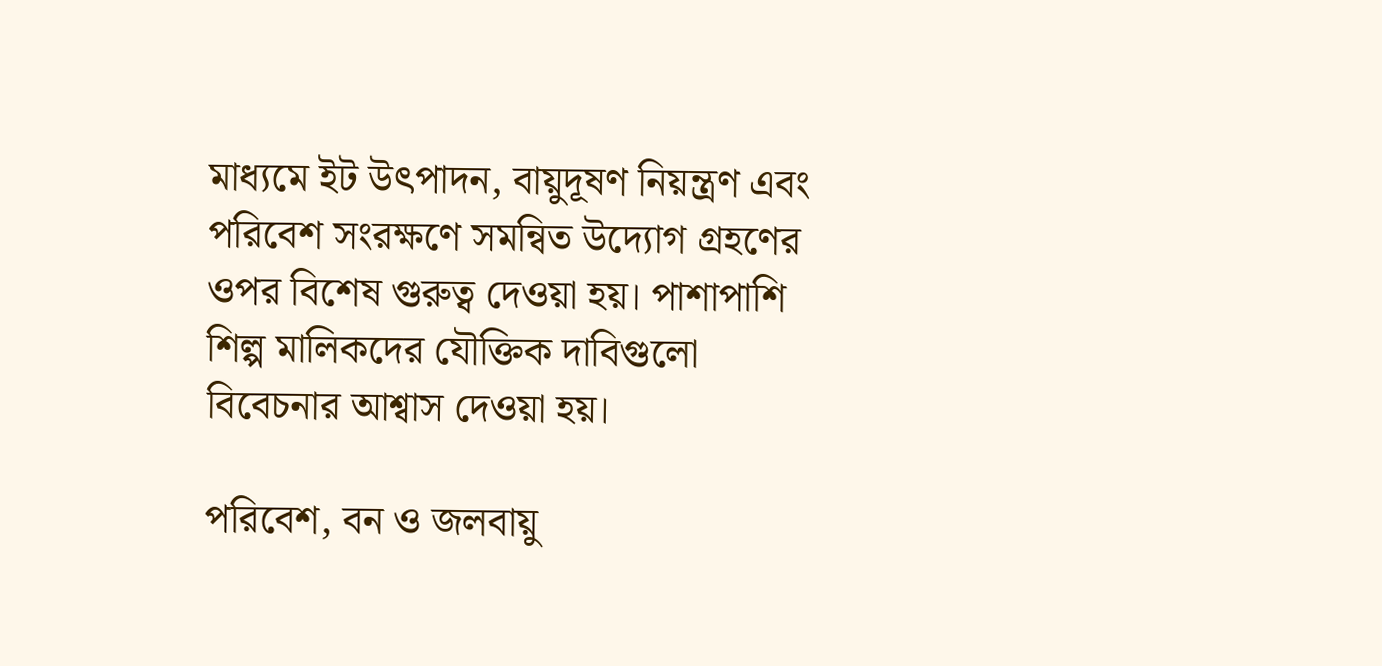মাধ্যমে ইট উৎপাদন, বায়ুদূষণ নিয়ন্ত্রণ এবং পরিবেশ সংরক্ষণে সমন্বিত উদ্যোগ গ্রহণের ওপর বিশেষ গুরুত্ব দেওয়া হয়। পাশাপাশি শিল্প মালিকদের যৌক্তিক দাবিগুলো বিবেচনার আশ্বাস দেওয়া হয়।

পরিবেশ, বন ও জলবায়ু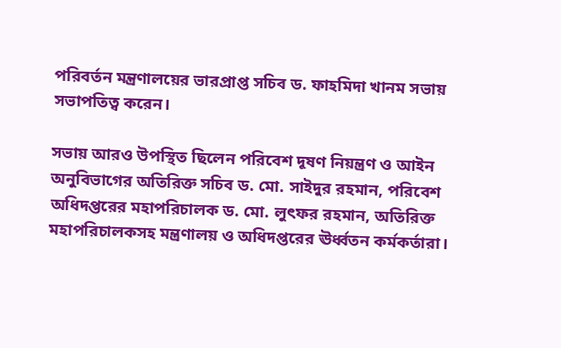পরিবর্তন মন্ত্রণালয়ের ভারপ্রাপ্ত সচিব ড. ফাহমিদা খানম সভায় সভাপতিত্ব করেন।

সভায় আরও উপস্থিত ছিলেন পরিবেশ দূষণ নিয়ন্ত্রণ ও আইন অনুবিভাগের অতিরিক্ত সচিব ড. মো. সাইদুর রহমান, পরিবেশ অধিদপ্তরের মহাপরিচালক ড. মো. লুৎফর রহমান, অতিরিক্ত মহাপরিচালকসহ মন্ত্রণালয় ও অধিদপ্তরের ঊর্ধ্বতন কর্মকর্তারা।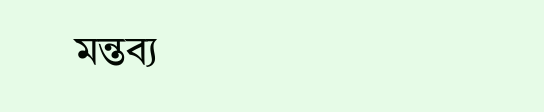মন্তব্য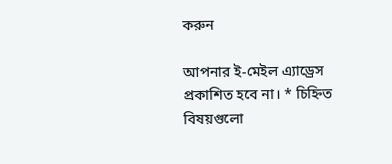করুন

আপনার ই-মেইল এ্যাড্রেস প্রকাশিত হবে না। * চিহ্নিত বিষয়গুলো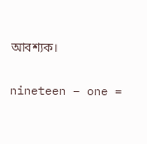আবশ্যক।

nineteen − one =